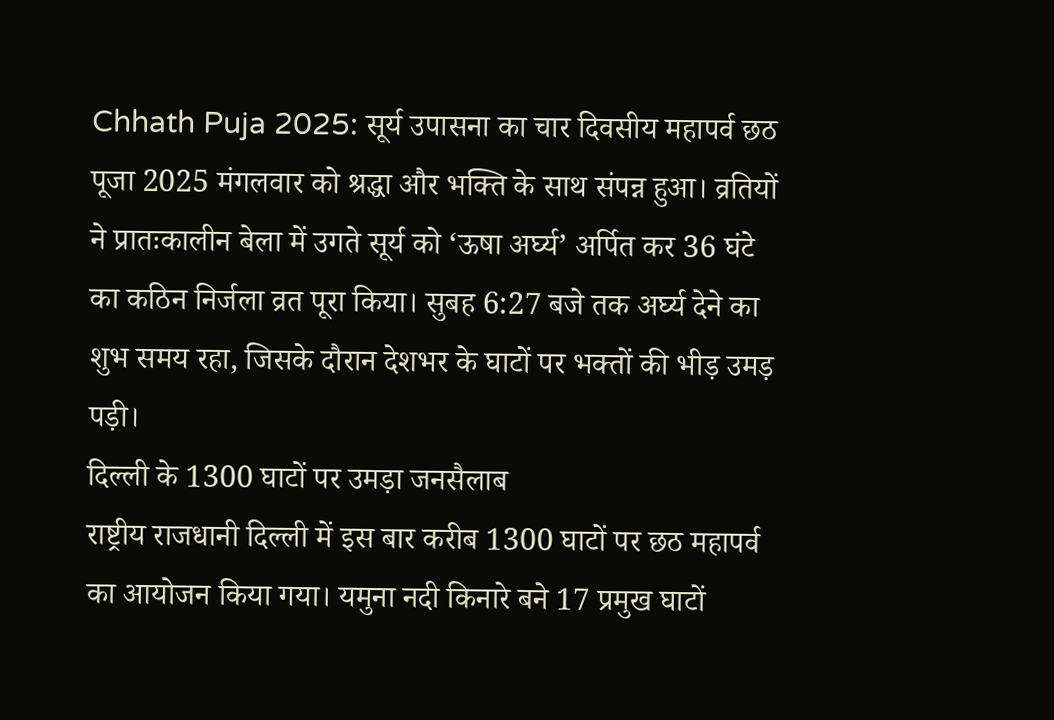Chhath Puja 2025: सूर्य उपासना का चार दिवसीय महापर्व छठ पूजा 2025 मंगलवार को श्रद्धा और भक्ति के साथ संपन्न हुआ। व्रतियों ने प्रातःकालीन बेला में उगते सूर्य को ‘ऊषा अर्घ्य’ अर्पित कर 36 घंटे का कठिन निर्जला व्रत पूरा किया। सुबह 6:27 बजे तक अर्घ्य देने का शुभ समय रहा, जिसके दौरान देशभर के घाटों पर भक्तों की भीड़ उमड़ पड़ी।
दिल्ली के 1300 घाटों पर उमड़ा जनसैलाब
राष्ट्रीय राजधानी दिल्ली में इस बार करीब 1300 घाटों पर छठ महापर्व का आयोजन किया गया। यमुना नदी किनारे बने 17 प्रमुख घाटों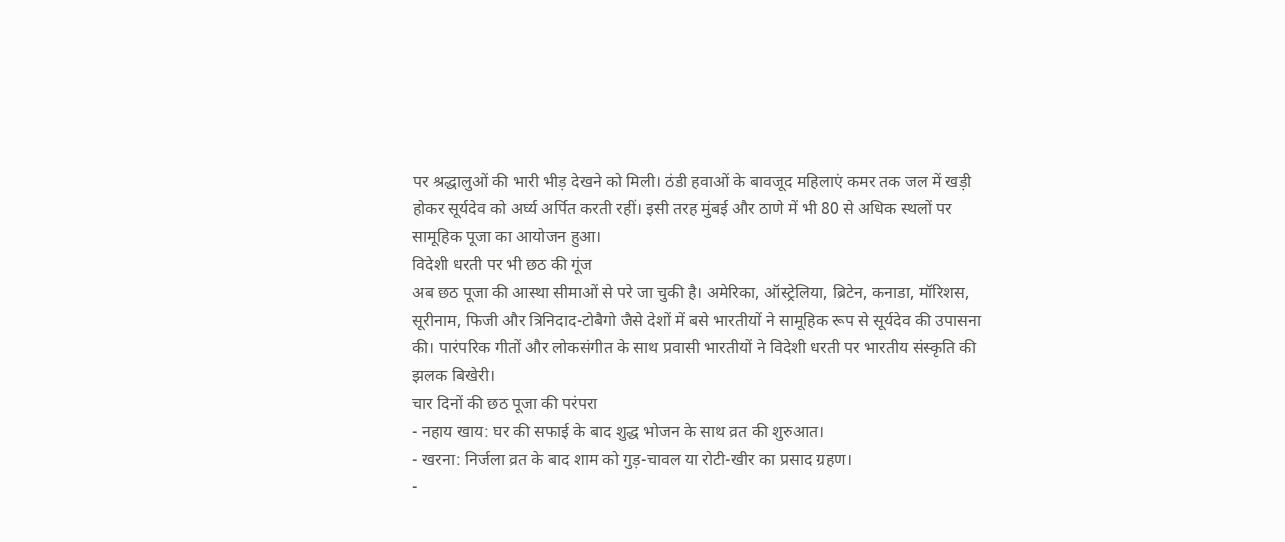पर श्रद्धालुओं की भारी भीड़ देखने को मिली। ठंडी हवाओं के बावजूद महिलाएं कमर तक जल में खड़ी होकर सूर्यदेव को अर्घ्य अर्पित करती रहीं। इसी तरह मुंबई और ठाणे में भी 80 से अधिक स्थलों पर सामूहिक पूजा का आयोजन हुआ।
विदेशी धरती पर भी छठ की गूंज
अब छठ पूजा की आस्था सीमाओं से परे जा चुकी है। अमेरिका, ऑस्ट्रेलिया, ब्रिटेन, कनाडा, मॉरिशस, सूरीनाम, फिजी और त्रिनिदाद-टोबैगो जैसे देशों में बसे भारतीयों ने सामूहिक रूप से सूर्यदेव की उपासना की। पारंपरिक गीतों और लोकसंगीत के साथ प्रवासी भारतीयों ने विदेशी धरती पर भारतीय संस्कृति की झलक बिखेरी।
चार दिनों की छठ पूजा की परंपरा
- नहाय खाय: घर की सफाई के बाद शुद्ध भोजन के साथ व्रत की शुरुआत।
- खरना: निर्जला व्रत के बाद शाम को गुड़-चावल या रोटी-खीर का प्रसाद ग्रहण।
-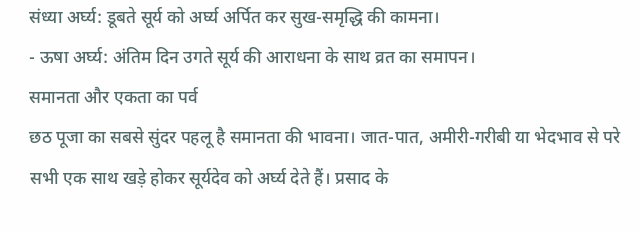संध्या अर्घ्य: डूबते सूर्य को अर्घ्य अर्पित कर सुख-समृद्धि की कामना।
- ऊषा अर्घ्य: अंतिम दिन उगते सूर्य की आराधना के साथ व्रत का समापन।
समानता और एकता का पर्व
छठ पूजा का सबसे सुंदर पहलू है समानता की भावना। जात-पात, अमीरी-गरीबी या भेदभाव से परे सभी एक साथ खड़े होकर सूर्यदेव को अर्घ्य देते हैं। प्रसाद के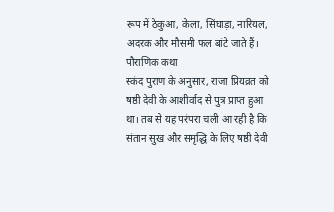रूप में ठेकुआ, केला, सिंघाड़ा, नारियल, अदरक और मौसमी फल बांटे जाते हैं।
पौराणिक कथा
स्कंद पुराण के अनुसार, राजा प्रियव्रत को षष्ठी देवी के आशीर्वाद से पुत्र प्राप्त हुआ था। तब से यह परंपरा चली आ रही है कि संतान सुख और समृद्धि के लिए षष्ठी देवी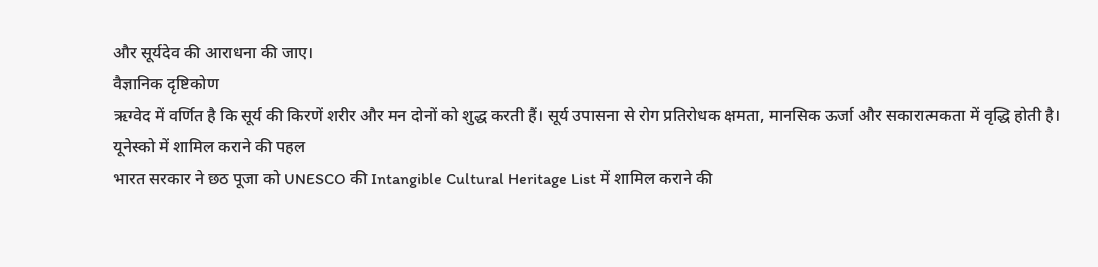और सूर्यदेव की आराधना की जाए।
वैज्ञानिक दृष्टिकोण
ऋग्वेद में वर्णित है कि सूर्य की किरणें शरीर और मन दोनों को शुद्ध करती हैं। सूर्य उपासना से रोग प्रतिरोधक क्षमता, मानसिक ऊर्जा और सकारात्मकता में वृद्धि होती है।
यूनेस्को में शामिल कराने की पहल
भारत सरकार ने छठ पूजा को UNESCO की Intangible Cultural Heritage List में शामिल कराने की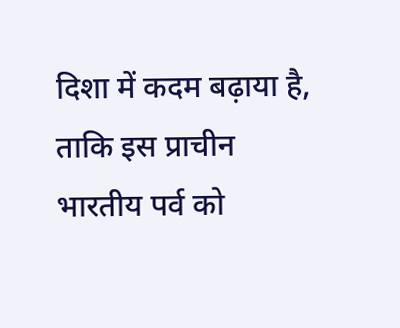दिशा में कदम बढ़ाया है, ताकि इस प्राचीन भारतीय पर्व को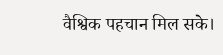वैश्विक पहचान मिल सके।